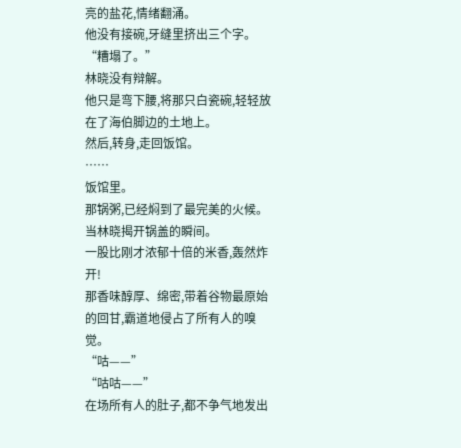亮的盐花,情绪翻涌。
他没有接碗,牙缝里挤出三个字。
“糟塌了。”
林晓没有辩解。
他只是弯下腰,将那只白瓷碗,轻轻放在了海伯脚边的土地上。
然后,转身,走回饭馆。
……
饭馆里。
那锅粥,已经焖到了最完美的火候。
当林晓揭开锅盖的瞬间。
一股比刚才浓郁十倍的米香,轰然炸开!
那香味醇厚、绵密,带着谷物最原始的回甘,霸道地侵占了所有人的嗅觉。
“咕——”
“咕咕——”
在场所有人的肚子,都不争气地发出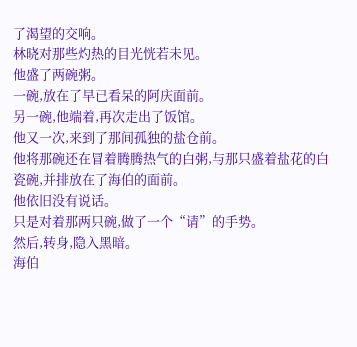了渴望的交响。
林晓对那些灼热的目光恍若未见。
他盛了两碗粥。
一碗,放在了早已看呆的阿庆面前。
另一碗,他端着,再次走出了饭馆。
他又一次,来到了那间孤独的盐仓前。
他将那碗还在冒着腾腾热气的白粥,与那只盛着盐花的白瓷碗,并排放在了海伯的面前。
他依旧没有说话。
只是对着那两只碗,做了一个“请”的手势。
然后,转身,隐入黑暗。
海伯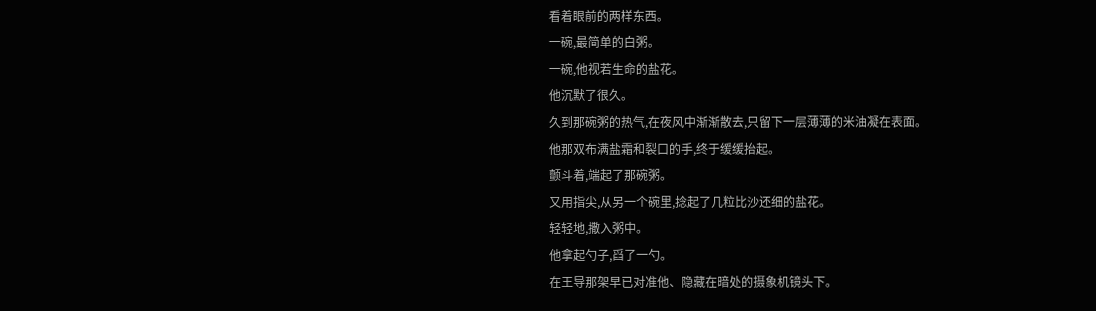看着眼前的两样东西。
一碗,最简单的白粥。
一碗,他视若生命的盐花。
他沉默了很久。
久到那碗粥的热气,在夜风中渐渐散去,只留下一层薄薄的米油凝在表面。
他那双布满盐霜和裂口的手,终于缓缓抬起。
颤斗着,端起了那碗粥。
又用指尖,从另一个碗里,捻起了几粒比沙还细的盐花。
轻轻地,撒入粥中。
他拿起勺子,舀了一勺。
在王导那架早已对准他、隐藏在暗处的摄象机镜头下。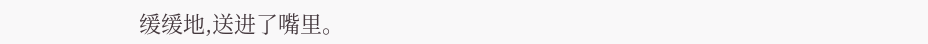缓缓地,送进了嘴里。